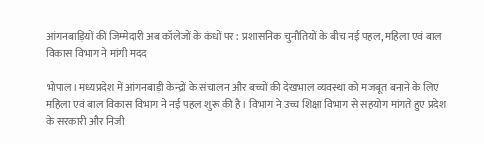आंगनबाड़ियों की जिम्मेदारी अब कॉलेजों के कंधों पर : प्रशासनिक चुनौतियों के बीच नई पहल, महिला एवं बाल विकास विभाग ने मांगी मदद

भोपाल। मध्यप्रदेश में आंगनबाड़ी केन्द्रों के संचालन और बच्चों की देखभाल व्यवस्था को मजबूत बनाने के लिए महिला एवं बाल विकास विभाग ने नई पहल शुरू की है। विभाग ने उच्च शिक्षा विभाग से सहयोग मांगते हुए प्रदेश के सरकारी और निजी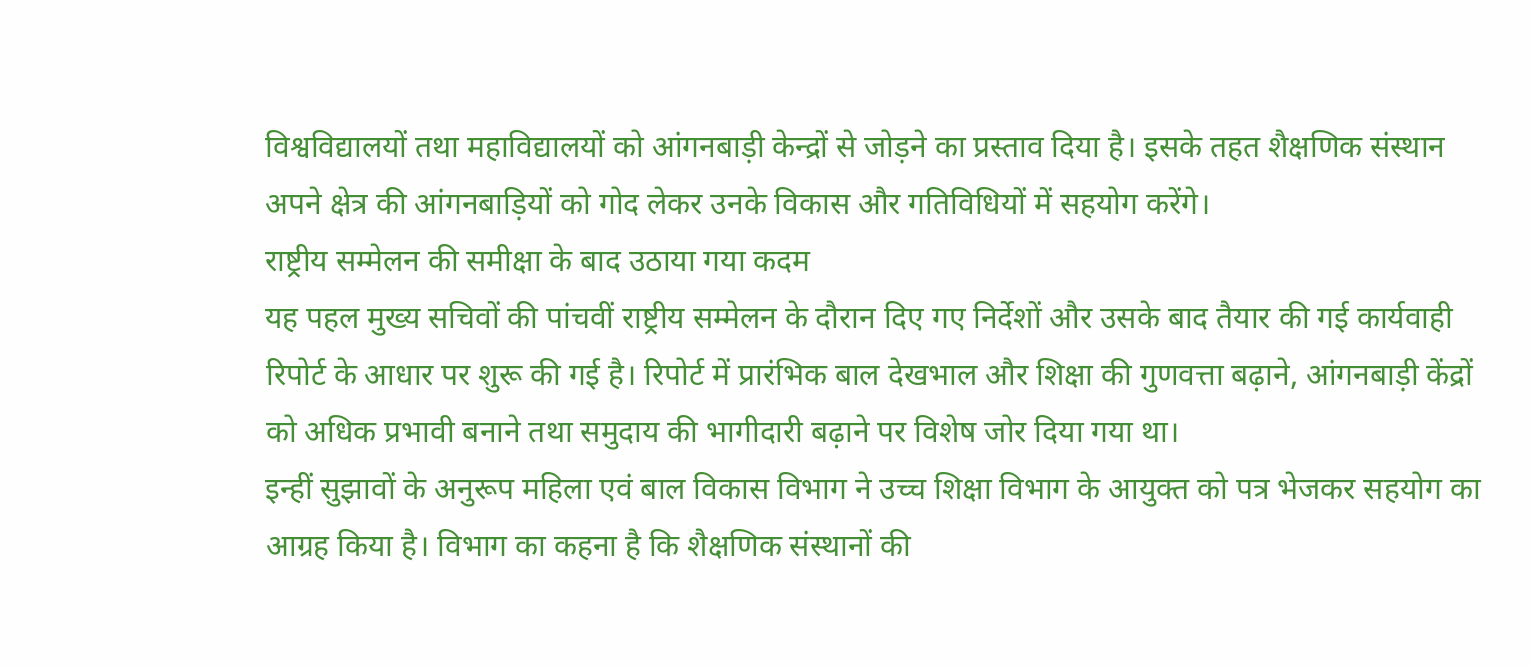विश्वविद्यालयों तथा महाविद्यालयों को आंगनबाड़ी केन्द्रों से जोड़ने का प्रस्ताव दिया है। इसके तहत शैक्षणिक संस्थान अपने क्षेत्र की आंगनबाड़ियों को गोद लेकर उनके विकास और गतिविधियों में सहयोग करेंगे।
राष्ट्रीय सम्मेलन की समीक्षा के बाद उठाया गया कदम
यह पहल मुख्य सचिवों की पांचवीं राष्ट्रीय सम्मेलन के दौरान दिए गए निर्देशों और उसके बाद तैयार की गई कार्यवाही रिपोर्ट के आधार पर शुरू की गई है। रिपोर्ट में प्रारंभिक बाल देखभाल और शिक्षा की गुणवत्ता बढ़ाने, आंगनबाड़ी केंद्रों को अधिक प्रभावी बनाने तथा समुदाय की भागीदारी बढ़ाने पर विशेष जोर दिया गया था।
इन्हीं सुझावों के अनुरूप महिला एवं बाल विकास विभाग ने उच्च शिक्षा विभाग के आयुक्त को पत्र भेजकर सहयोग का आग्रह किया है। विभाग का कहना है कि शैक्षणिक संस्थानों की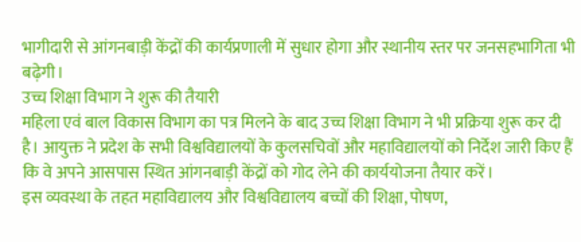भागीदारी से आंगनबाड़ी केंद्रों की कार्यप्रणाली में सुधार होगा और स्थानीय स्तर पर जनसहभागिता भी बढ़ेगी।
उच्च शिक्षा विभाग ने शुरू की तैयारी
महिला एवं बाल विकास विभाग का पत्र मिलने के बाद उच्च शिक्षा विभाग ने भी प्रक्रिया शुरू कर दी है। आयुक्त ने प्रदेश के सभी विश्वविद्यालयों के कुलसचिवों और महाविद्यालयों को निर्देश जारी किए हैं कि वे अपने आसपास स्थित आंगनबाड़ी केंद्रों को गोद लेने की कार्ययोजना तैयार करें।
इस व्यवस्था के तहत महाविद्यालय और विश्वविद्यालय बच्चों की शिक्षा, पोषण,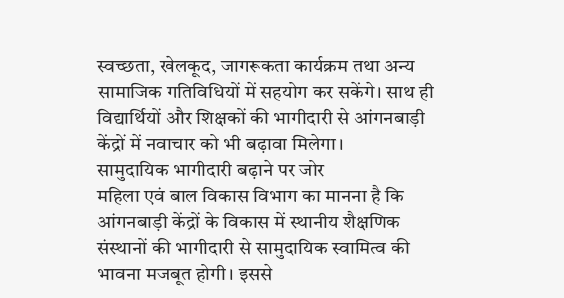स्वच्छता, खेलकूद, जागरूकता कार्यक्रम तथा अन्य सामाजिक गतिविधियों में सहयोग कर सकेंगे। साथ ही विद्यार्थियों और शिक्षकों की भागीदारी से आंगनबाड़ी केंद्रों में नवाचार को भी बढ़ावा मिलेगा।
सामुदायिक भागीदारी बढ़ाने पर जोर
महिला एवं बाल विकास विभाग का मानना है कि आंगनबाड़ी केंद्रों के विकास में स्थानीय शैक्षणिक संस्थानों की भागीदारी से सामुदायिक स्वामित्व की भावना मजबूत होगी। इससे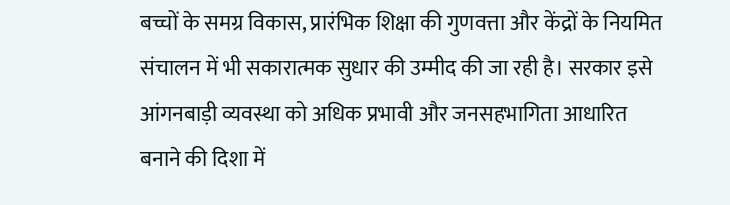बच्चों के समग्र विकास, प्रारंभिक शिक्षा की गुणवत्ता और केंद्रों के नियमित संचालन में भी सकारात्मक सुधार की उम्मीद की जा रही है। सरकार इसे आंगनबाड़ी व्यवस्था को अधिक प्रभावी और जनसहभागिता आधारित बनाने की दिशा में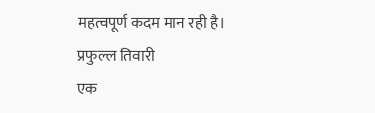महत्वपूर्ण कदम मान रही है।
प्रफुल्ल तिवारी
एक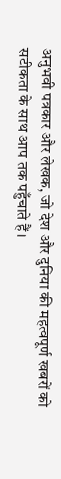अनुभवी पत्रकार और लेखक, जो देश और दुनिया की महत्वपूर्ण खबरों को सटीकता के साथ आप तक पहुँचाते हैं।